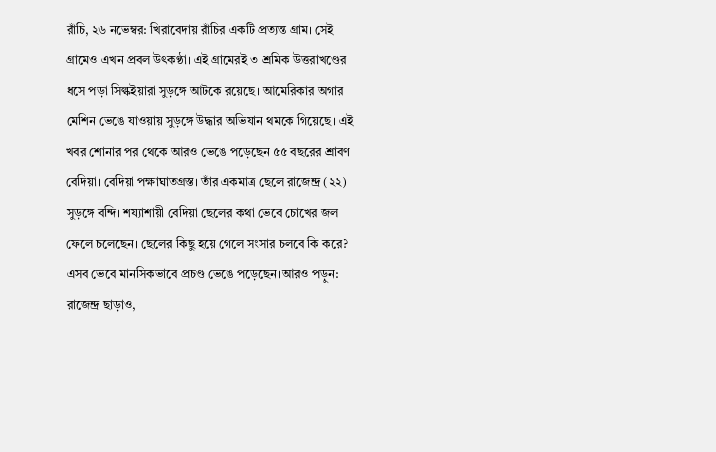রাঁচি, ২৬ নভেম্বর: খিরাবেদায় রাঁচির একটি প্রত্যন্ত গ্রাম। সেই গ্রামেও এখন প্রবল উৎকণ্ঠা। এই গ্রামেরই ৩ শ্রমিক উত্তরাখণ্ডের ধসে পড়া সিল্কইয়ারা সুড়ঙ্গে আটকে রয়েছে। আমেরিকার অগার মেশিন ভেঙে যাওয়ায় সুড়ঙ্গে উদ্ধার অভিযান থমকে গিয়েছে। এই খবর শোনার পর থেকে আরও ভেঙে পড়েছেন ৫৫ বছরের শ্রাবণ বেদিয়া। বেদিয়া পক্ষাঘাতগ্রস্ত। তাঁর একমাত্র ছেলে রাজেন্দ্র (২২) সুড়ঙ্গে বন্দি। শয্যাশায়ী বেদিয়া ছেলের কথা ভেবে চোখের জল ফেলে চলেছেন। ছেলের কিছু হয়ে গেলে সংসার চলবে কি করে?
এসব ভেবে মানসিকভাবে প্রচণ্ড ভেঙে পড়েছেন।আরও পড়ুন:
রাজেন্দ্র ছাড়াও,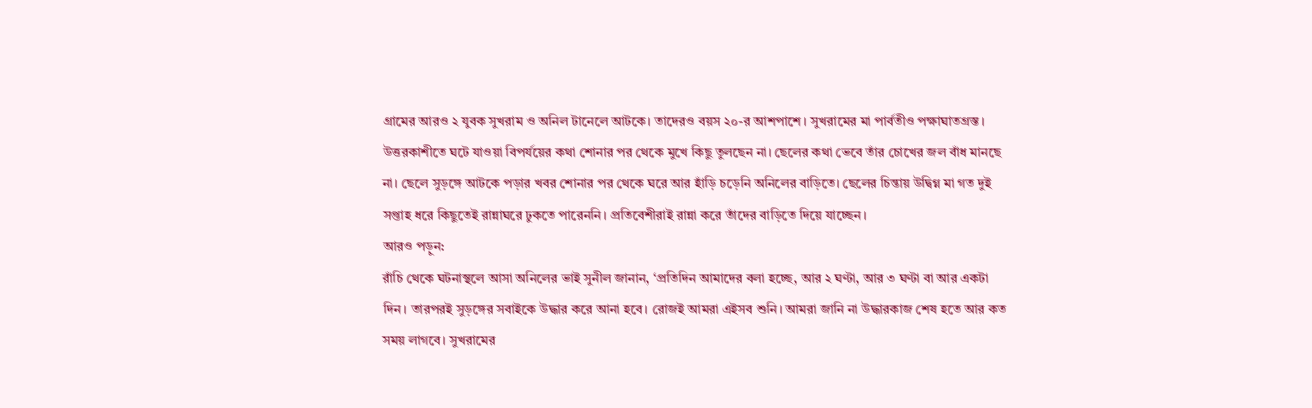গ্রামের আরও ২ যুবক সুখরাম ও অনিল টানেলে আটকে। তাদেরও বয়স ২০-র আশপাশে। সুখরামের মা পার্বতীও পক্ষাঘাতগ্রস্ত। উত্তরকাশীতে ঘটে যাওয়া বিপর্যয়ের কথা শোনার পর থেকে মুখে কিছু তুলছেন না। ছেলের কথা ভেবে তাঁর চোখের জল বাঁধ মানছে না। ছেলে সুড়ঙ্গে আটকে পড়ার খবর শোনার পর থেকে ঘরে আর হাঁড়ি চড়েনি অনিলের বাড়িতে। ছেলের চিন্তায় উদ্বিগ্ন মা গত দুই সপ্তাহ ধরে কিছুতেই রান্নাঘরে ঢুকতে পারেননি। প্রতিবেশীরাই রান্না করে তাঁদের বাড়িতে দিয়ে যাচ্ছেন।
আরও পড়ুন:
রাঁচি থেকে ঘটনাস্থলে আসা অনিলের ভাই সুনীল জানান, ‘প্রতিদিন আমাদের বলা হচ্ছে, আর ২ ঘণ্টা, আর ৩ ঘণ্টা বা আর একটা দিন। তারপরই সুড়ঙ্গের সবাইকে উদ্ধার করে আনা হবে। রোজই আমরা এইসব শুনি। আমরা জানি না উদ্ধারকাজ শেষ হতে আর কত সময় লাগবে। সুখরামের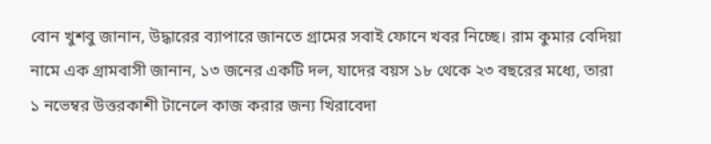বোন খুশবু জানান, উদ্ধারের ব্যাপারে জানতে গ্রামের সবাই ফোনে খবর নিচ্ছে। রাম কুমার বেদিয়া নামে এক গ্রামবাসী জানান, ১৩ জনের একটি দল, যাদের বয়স ১৮ থেকে ২৩ বছরের মধ্যে, তারা ১ নভেম্বর উত্তরকাশী টানেলে কাজ করার জন্য খিরাবেদা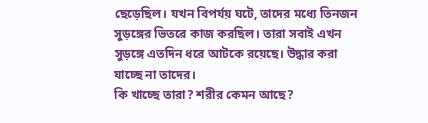ছেড়েছিল। যখন বিপর্যয় ঘটে, তাদের মধ্যে তিনজন সুড়ঙ্গের ভিতরে কাজ করছিল। তারা সবাই এখন সুড়ঙ্গে এতদিন ধরে আটকে রয়েছে। উদ্ধার করা যাচ্ছে না তাদের।
কি খাচ্ছে তারা? শরীর কেমন আছে?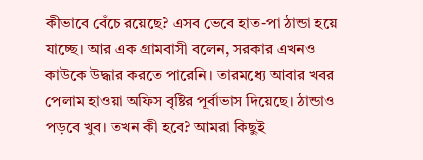কীভাবে বেঁচে রয়েছে? এসব ভেবে হাত-পা ঠান্ডা হয়ে যাচ্ছে। আর এক গ্রামবাসী বলেন, সরকার এখনও কাউকে উদ্ধার করতে পারেনি। তারমধ্যে আবার খবর পেলাম হাওয়া অফিস বৃষ্টির পূর্বাভাস দিয়েছে। ঠান্ডাও পড়বে খুব। তখন কী হবে? আমরা কিছুই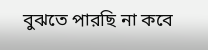বুঝতে পারছি না কবে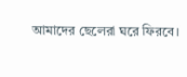আমাদের ছেলেরা ঘরে ফিরবে।